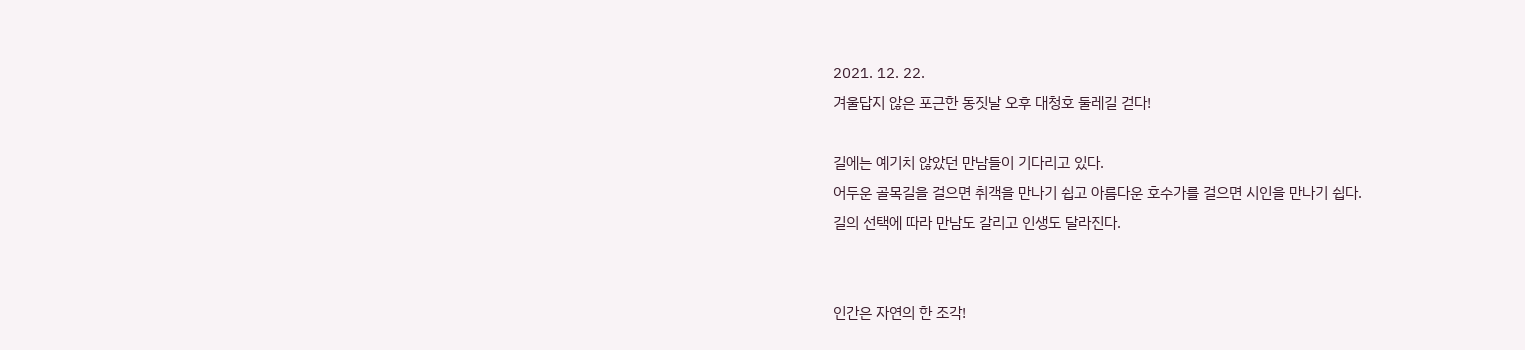2021. 12. 22.
겨울답지 않은 포근한 동짓날 오후 대청호 둘레길 걷다!

길에는 예기치 않았던 만남들이 기다리고 있다.
어두운 골목길을 걸으면 취객을 만나기 쉽고 아름다운 호수가를 걸으면 시인을 만나기 쉽다.
길의 선택에 따라 만남도 갈리고 인생도 달라진다.


인간은 자연의 한 조각!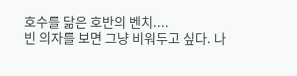호수를 닮은 호반의 벤치....
빈 의자를 보면 그냥 비워두고 싶다. 나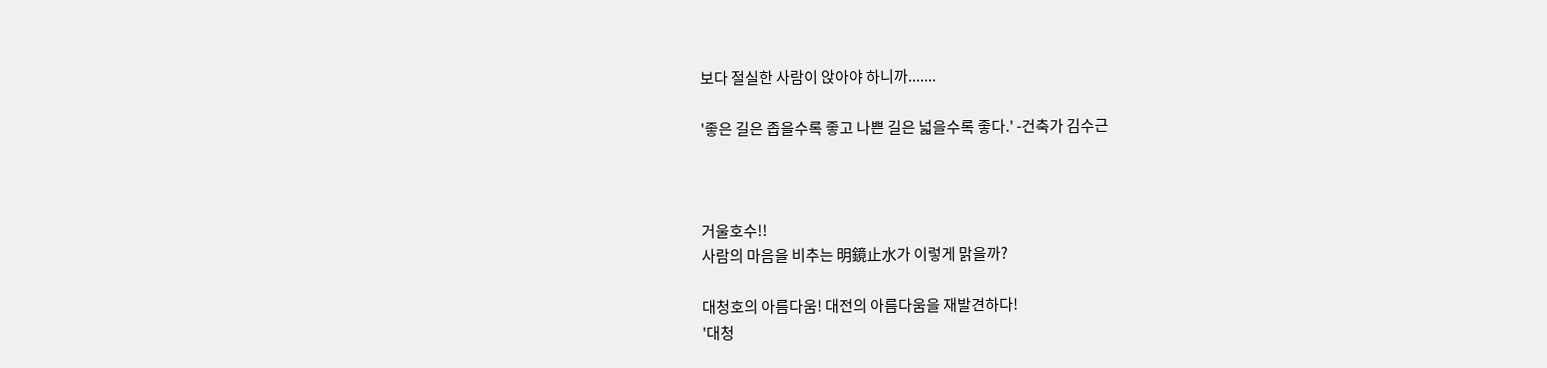보다 절실한 사람이 앉아야 하니까.......

'좋은 길은 좁을수록 좋고 나쁜 길은 넓을수록 좋다.' -건축가 김수근



거울호수!!
사람의 마음을 비추는 明鏡止水가 이렇게 맑을까?

대청호의 아름다움! 대전의 아름다움을 재발견하다!
'대청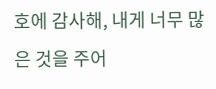호에 감사해, 내게 너무 많은 것을 주어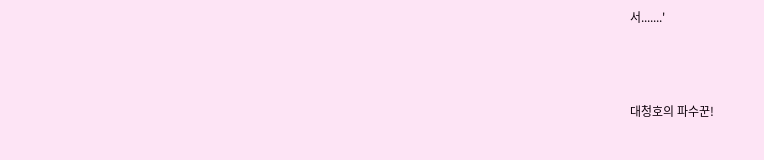서.......'



대청호의 파수꾼!